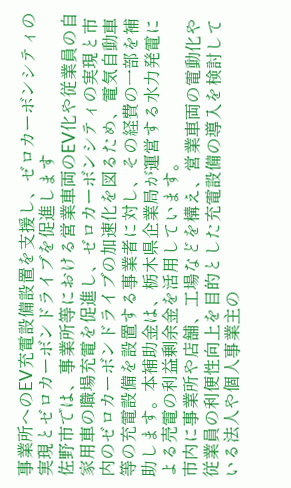事業所へのEV充電設備設置を支援し、ゼロカーボンシティの実現とゼロカーボンドライブを促進します
佐野市では、事業所等における営業車両のEV化や従業員の自家用車の職場充電を促進し、ゼロカーボンシティの実現と市内のゼロカーボンドライブの加速化を図るため、電気自動車等の充電設備を設置する事業者に対し、その経費の一部を補助します。本補助金は、栃木県企業局が運営する水力発電による売電の利益剰余金を活用しています。
市内に事業所や店舗、工場などを構え、営業車両の電動化や従業員の利便性向上を目的とした充電設備の導入を検討している法人や個人事業主の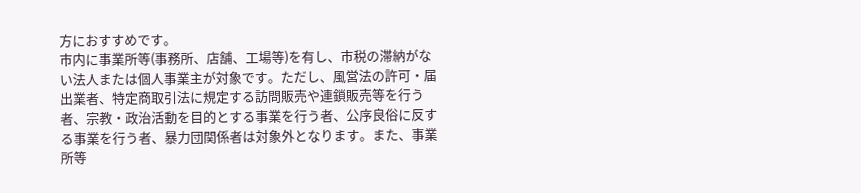方におすすめです。
市内に事業所等(事務所、店舗、工場等)を有し、市税の滞納がない法人または個人事業主が対象です。ただし、風営法の許可・届出業者、特定商取引法に規定する訪問販売や連鎖販売等を行う者、宗教・政治活動を目的とする事業を行う者、公序良俗に反する事業を行う者、暴力団関係者は対象外となります。また、事業所等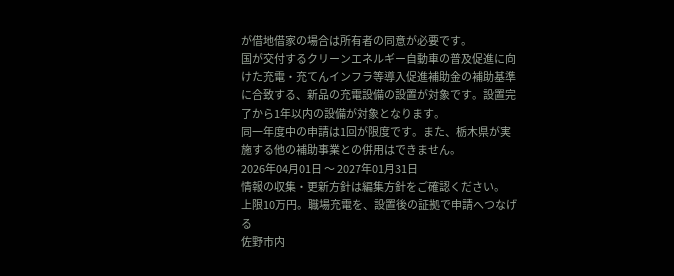が借地借家の場合は所有者の同意が必要です。
国が交付するクリーンエネルギー自動車の普及促進に向けた充電・充てんインフラ等導入促進補助金の補助基準に合致する、新品の充電設備の設置が対象です。設置完了から1年以内の設備が対象となります。
同一年度中の申請は1回が限度です。また、栃木県が実施する他の補助事業との併用はできません。
2026年04月01日 〜 2027年01月31日
情報の収集・更新方針は編集方針をご確認ください。
上限10万円。職場充電を、設置後の証拠で申請へつなげる
佐野市内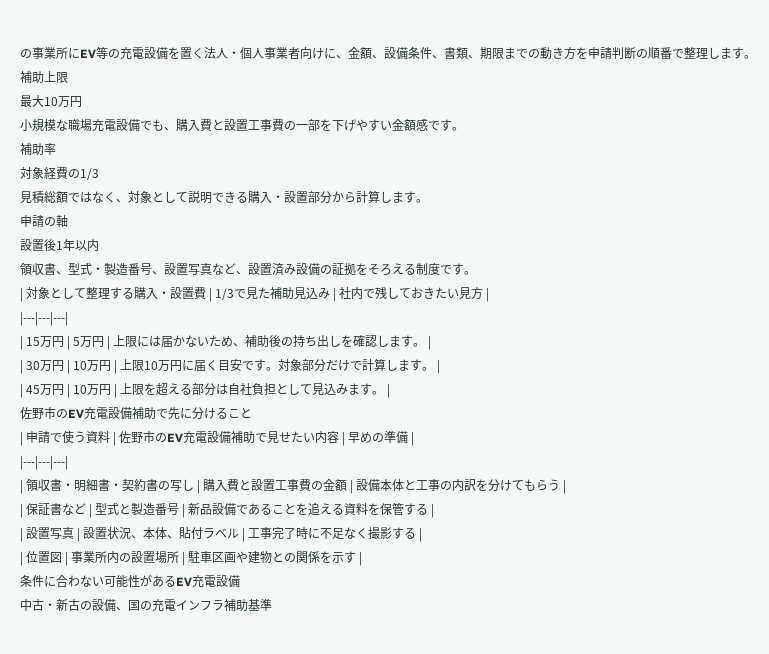の事業所にEV等の充電設備を置く法人・個人事業者向けに、金額、設備条件、書類、期限までの動き方を申請判断の順番で整理します。
補助上限
最大10万円
小規模な職場充電設備でも、購入費と設置工事費の一部を下げやすい金額感です。
補助率
対象経費の1/3
見積総額ではなく、対象として説明できる購入・設置部分から計算します。
申請の軸
設置後1年以内
領収書、型式・製造番号、設置写真など、設置済み設備の証拠をそろえる制度です。
| 対象として整理する購入・設置費 | 1/3で見た補助見込み | 社内で残しておきたい見方 |
|---|---|---|
| 15万円 | 5万円 | 上限には届かないため、補助後の持ち出しを確認します。 |
| 30万円 | 10万円 | 上限10万円に届く目安です。対象部分だけで計算します。 |
| 45万円 | 10万円 | 上限を超える部分は自社負担として見込みます。 |
佐野市のEV充電設備補助で先に分けること
| 申請で使う資料 | 佐野市のEV充電設備補助で見せたい内容 | 早めの準備 |
|---|---|---|
| 領収書・明細書・契約書の写し | 購入費と設置工事費の金額 | 設備本体と工事の内訳を分けてもらう |
| 保証書など | 型式と製造番号 | 新品設備であることを追える資料を保管する |
| 設置写真 | 設置状況、本体、貼付ラベル | 工事完了時に不足なく撮影する |
| 位置図 | 事業所内の設置場所 | 駐車区画や建物との関係を示す |
条件に合わない可能性があるEV充電設備
中古・新古の設備、国の充電インフラ補助基準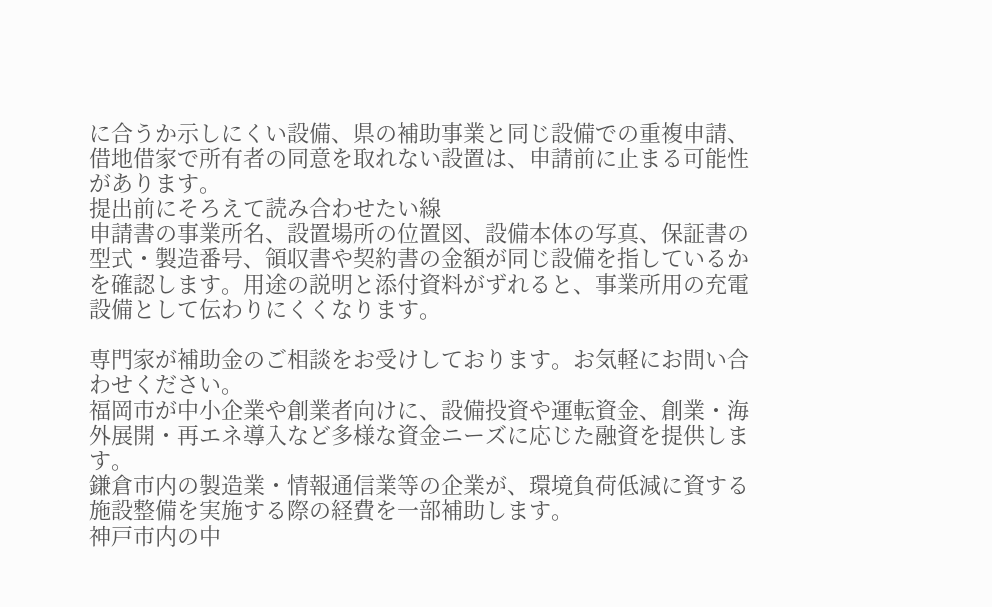に合うか示しにくい設備、県の補助事業と同じ設備での重複申請、借地借家で所有者の同意を取れない設置は、申請前に止まる可能性があります。
提出前にそろえて読み合わせたい線
申請書の事業所名、設置場所の位置図、設備本体の写真、保証書の型式・製造番号、領収書や契約書の金額が同じ設備を指しているかを確認します。用途の説明と添付資料がずれると、事業所用の充電設備として伝わりにくくなります。

専門家が補助金のご相談をお受けしております。お気軽にお問い合わせください。
福岡市が中小企業や創業者向けに、設備投資や運転資金、創業・海外展開・再エネ導入など多様な資金ニーズに応じた融資を提供します。
鎌倉市内の製造業・情報通信業等の企業が、環境負荷低減に資する施設整備を実施する際の経費を一部補助します。
神戸市内の中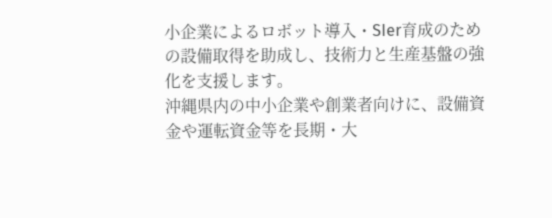小企業によるロボット導入・SIer育成のための設備取得を助成し、技術力と生産基盤の強化を支援します。
沖縄県内の中小企業や創業者向けに、設備資金や運転資金等を長期・大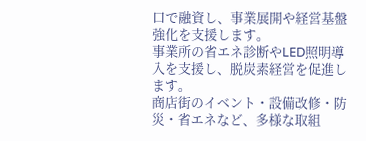口で融資し、事業展開や経営基盤強化を支援します。
事業所の省エネ診断やLED照明導入を支援し、脱炭素経営を促進します。
商店街のイベント・設備改修・防災・省エネなど、多様な取組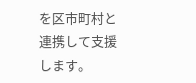を区市町村と連携して支援します。